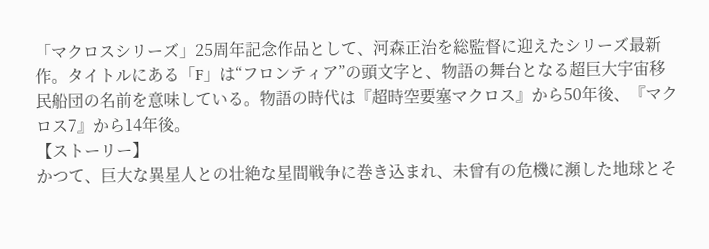「マクロスシリーズ」25周年記念作品として、河森正治を総監督に迎えたシリーズ最新作。タイトルにある「F」は“フロンティア”の頭文字と、物語の舞台となる超巨大宇宙移民船団の名前を意味している。物語の時代は『超時空要塞マクロス』から50年後、『マクロス7』から14年後。
【ストーリー】
かつて、巨大な異星人との壮絶な星間戦争に巻き込まれ、未曾有の危機に瀕した地球とそ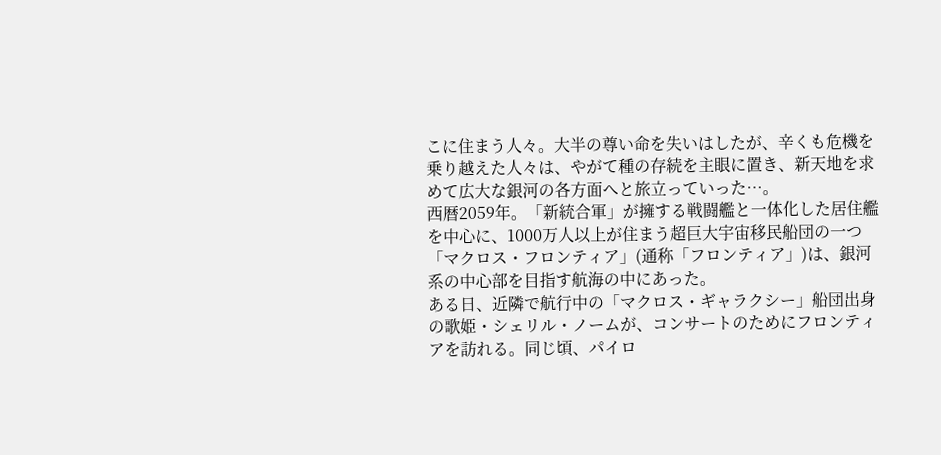こに住まう人々。大半の尊い命を失いはしたが、辛くも危機を乗り越えた人々は、やがて種の存続を主眼に置き、新天地を求めて広大な銀河の各方面へと旅立っていった…。
西暦2059年。「新統合軍」が擁する戦闘艦と一体化した居住艦を中心に、1000万人以上が住まう超巨大宇宙移民船団の一つ「マクロス・フロンティア」(通称「フロンティア」)は、銀河系の中心部を目指す航海の中にあった。
ある日、近隣で航行中の「マクロス・ギャラクシー」船団出身の歌姫・シェリル・ノームが、コンサートのためにフロンティアを訪れる。同じ頃、パイロ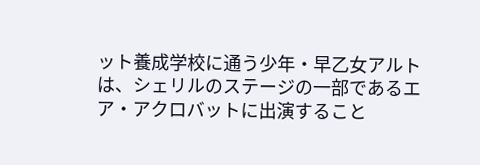ット養成学校に通う少年・早乙女アルトは、シェリルのステージの一部であるエア・アクロバットに出演すること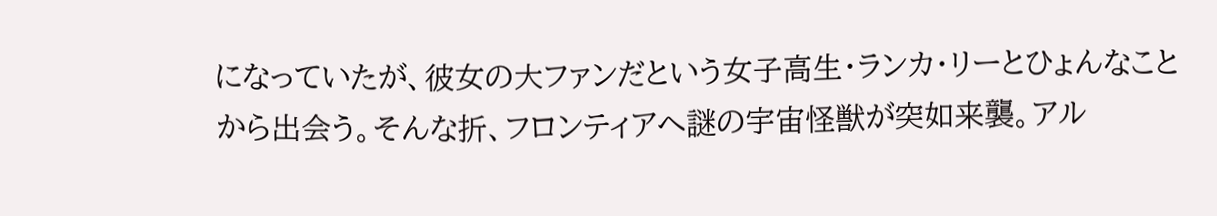になっていたが、彼女の大ファンだという女子高生・ランカ・リーとひょんなことから出会う。そんな折、フロンティアへ謎の宇宙怪獣が突如来襲。アル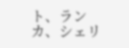ト、ランカ、シェリ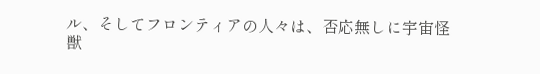ル、そしてフロンティアの人々は、否応無しに宇宙怪獣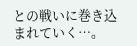との戦いに巻き込まれていく…。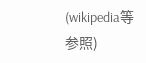(wikipedia等参照)